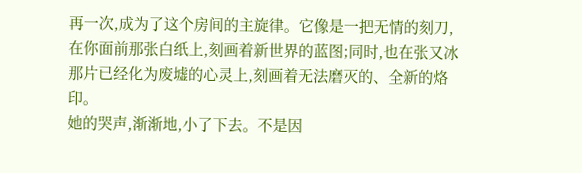再一次,成为了这个房间的主旋律。它像是一把无情的刻刀,在你面前那张白纸上,刻画着新世界的蓝图;同时,也在张又冰那片已经化为废墟的心灵上,刻画着无法磨灭的、全新的烙印。
她的哭声,渐渐地,小了下去。不是因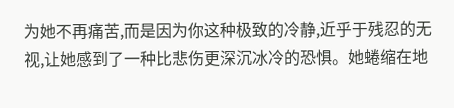为她不再痛苦,而是因为你这种极致的冷静,近乎于残忍的无视,让她感到了一种比悲伤更深沉冰冷的恐惧。她蜷缩在地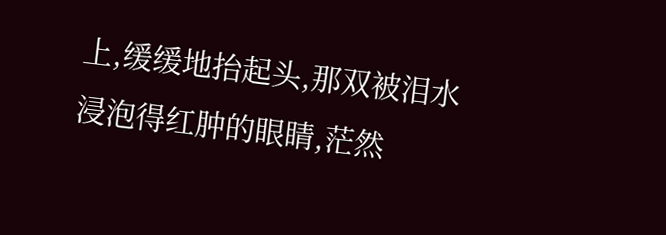上,缓缓地抬起头,那双被泪水浸泡得红肿的眼睛,茫然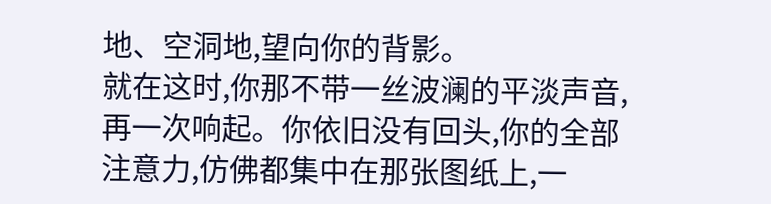地、空洞地,望向你的背影。
就在这时,你那不带一丝波澜的平淡声音,再一次响起。你依旧没有回头,你的全部注意力,仿佛都集中在那张图纸上,一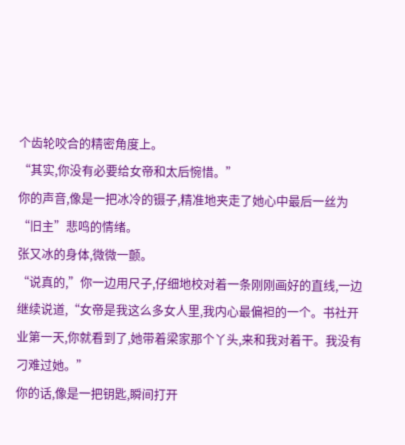个齿轮咬合的精密角度上。
“其实,你没有必要给女帝和太后惋惜。”
你的声音,像是一把冰冷的镊子,精准地夹走了她心中最后一丝为“旧主”悲鸣的情绪。
张又冰的身体,微微一颤。
“说真的,”你一边用尺子,仔细地校对着一条刚刚画好的直线,一边继续说道,“女帝是我这么多女人里,我内心最偏袒的一个。书社开业第一天,你就看到了,她带着梁家那个丫头,来和我对着干。我没有刁难过她。”
你的话,像是一把钥匙,瞬间打开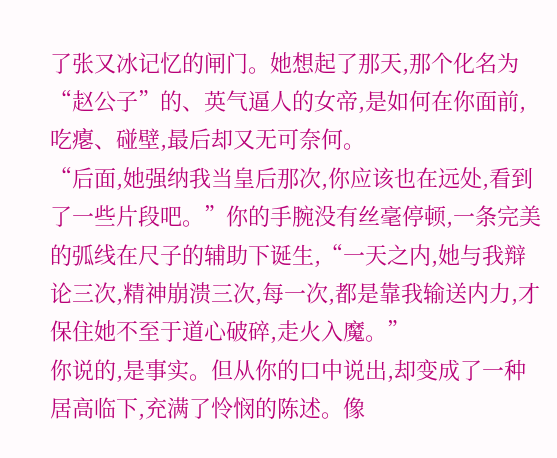了张又冰记忆的闸门。她想起了那天,那个化名为“赵公子”的、英气逼人的女帝,是如何在你面前,吃瘪、碰壁,最后却又无可奈何。
“后面,她强纳我当皇后那次,你应该也在远处,看到了一些片段吧。”你的手腕没有丝毫停顿,一条完美的弧线在尺子的辅助下诞生,“一天之内,她与我辩论三次,精神崩溃三次,每一次,都是靠我输送内力,才保住她不至于道心破碎,走火入魔。”
你说的,是事实。但从你的口中说出,却变成了一种居高临下,充满了怜悯的陈述。像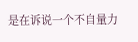是在诉说一个不自量力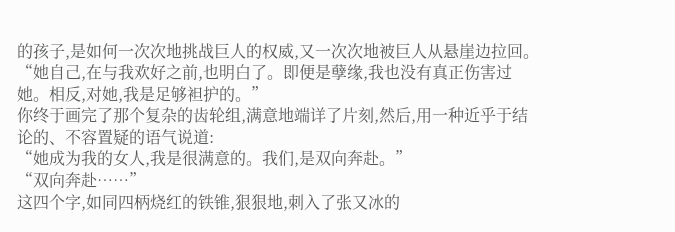的孩子,是如何一次次地挑战巨人的权威,又一次次地被巨人从悬崖边拉回。
“她自己,在与我欢好之前,也明白了。即便是孽缘,我也没有真正伤害过她。相反,对她,我是足够袒护的。”
你终于画完了那个复杂的齿轮组,满意地端详了片刻,然后,用一种近乎于结论的、不容置疑的语气说道:
“她成为我的女人,我是很满意的。我们,是双向奔赴。”
“双向奔赴……”
这四个字,如同四柄烧红的铁锥,狠狠地,刺入了张又冰的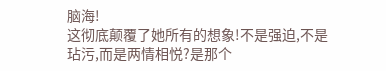脑海!
这彻底颠覆了她所有的想象!不是强迫,不是玷污,而是两情相悦?是那个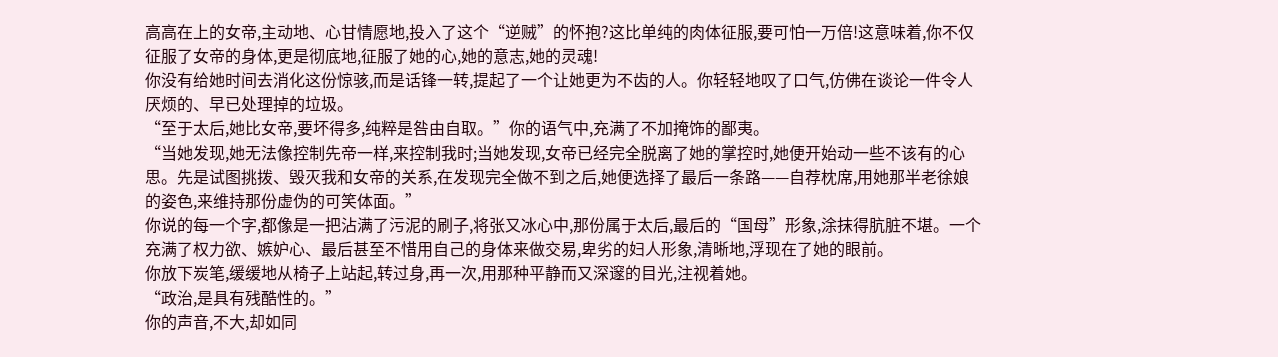高高在上的女帝,主动地、心甘情愿地,投入了这个“逆贼”的怀抱?这比单纯的肉体征服,要可怕一万倍!这意味着,你不仅征服了女帝的身体,更是彻底地,征服了她的心,她的意志,她的灵魂!
你没有给她时间去消化这份惊骇,而是话锋一转,提起了一个让她更为不齿的人。你轻轻地叹了口气,仿佛在谈论一件令人厌烦的、早已处理掉的垃圾。
“至于太后,她比女帝,要坏得多,纯粹是咎由自取。”你的语气中,充满了不加掩饰的鄙夷。
“当她发现,她无法像控制先帝一样,来控制我时;当她发现,女帝已经完全脱离了她的掌控时,她便开始动一些不该有的心思。先是试图挑拨、毁灭我和女帝的关系,在发现完全做不到之后,她便选择了最后一条路——自荐枕席,用她那半老徐娘的姿色,来维持那份虚伪的可笑体面。”
你说的每一个字,都像是一把沾满了污泥的刷子,将张又冰心中,那份属于太后,最后的“国母”形象,涂抹得肮脏不堪。一个充满了权力欲、嫉妒心、最后甚至不惜用自己的身体来做交易,卑劣的妇人形象,清晰地,浮现在了她的眼前。
你放下炭笔,缓缓地从椅子上站起,转过身,再一次,用那种平静而又深邃的目光,注视着她。
“政治,是具有残酷性的。”
你的声音,不大,却如同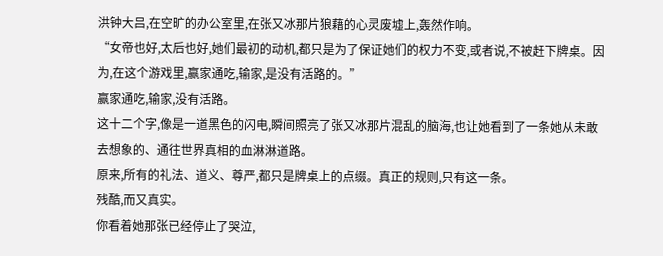洪钟大吕,在空旷的办公室里,在张又冰那片狼藉的心灵废墟上,轰然作响。
“女帝也好,太后也好,她们最初的动机,都只是为了保证她们的权力不变,或者说,不被赶下牌桌。因为,在这个游戏里,赢家通吃,输家,是没有活路的。”
赢家通吃,输家,没有活路。
这十二个字,像是一道黑色的闪电,瞬间照亮了张又冰那片混乱的脑海,也让她看到了一条她从未敢去想象的、通往世界真相的血淋淋道路。
原来,所有的礼法、道义、尊严,都只是牌桌上的点缀。真正的规则,只有这一条。
残酷,而又真实。
你看着她那张已经停止了哭泣,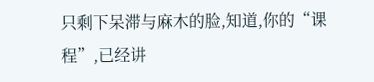只剩下呆滞与麻木的脸,知道,你的“课程”,已经讲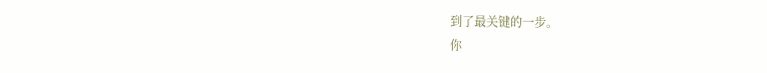到了最关键的一步。
你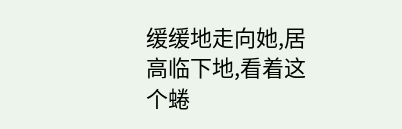缓缓地走向她,居高临下地,看着这个蜷